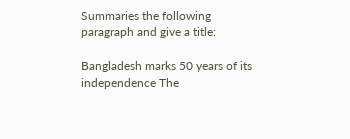Summaries the following paragraph and give a title:

Bangladesh marks 50 years of its independence The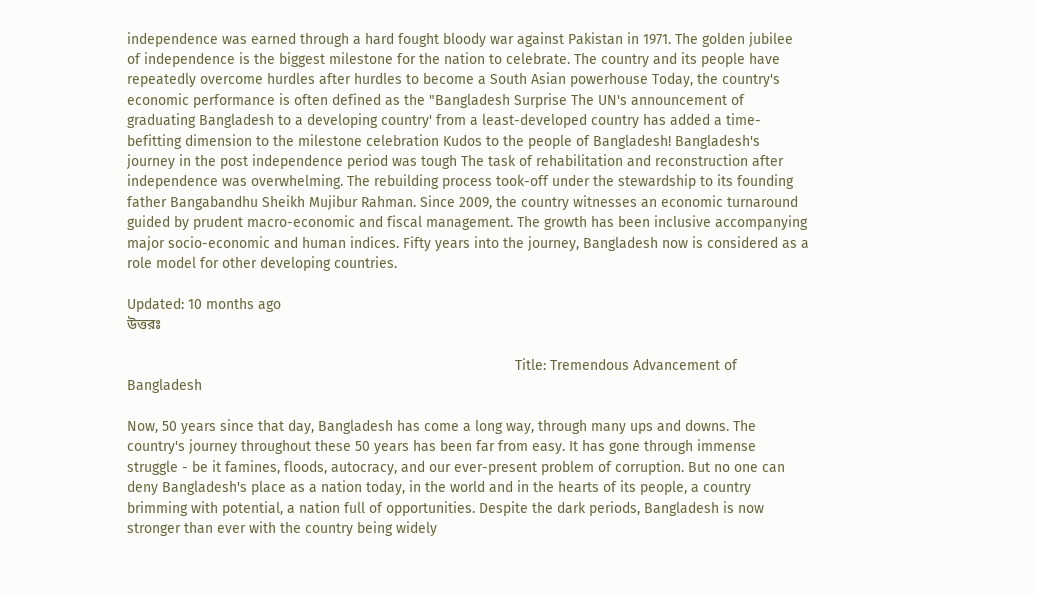independence was earned through a hard fought bloody war against Pakistan in 1971. The golden jubilee of independence is the biggest milestone for the nation to celebrate. The country and its people have repeatedly overcome hurdles after hurdles to become a South Asian powerhouse Today, the country's economic performance is often defined as the "Bangladesh Surprise The UN's announcement of graduating Bangladesh to a developing country' from a least-developed country has added a time-befitting dimension to the milestone celebration Kudos to the people of Bangladesh! Bangladesh's journey in the post independence period was tough The task of rehabilitation and reconstruction after independence was overwhelming. The rebuilding process took-off under the stewardship to its founding father Bangabandhu Sheikh Mujibur Rahman. Since 2009, the country witnesses an economic turnaround guided by prudent macro-economic and fiscal management. The growth has been inclusive accompanying major socio-economic and human indices. Fifty years into the journey, Bangladesh now is considered as a role model for other developing countries.

Updated: 10 months ago
উত্তরঃ

                                                                                                 Title: Tremendous Advancement of Bangladesh

Now, 50 years since that day, Bangladesh has come a long way, through many ups and downs. The country's journey throughout these 50 years has been far from easy. It has gone through immense struggle - be it famines, floods, autocracy, and our ever-present problem of corruption. But no one can deny Bangladesh's place as a nation today, in the world and in the hearts of its people, a country brimming with potential, a nation full of opportunities. Despite the dark periods, Bangladesh is now stronger than ever with the country being widely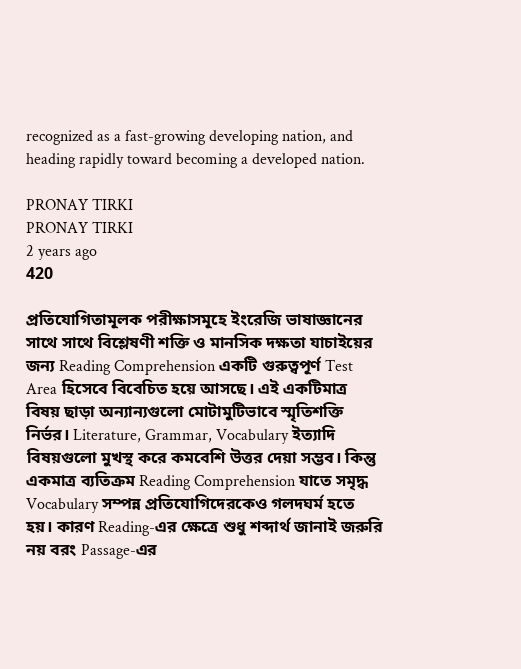recognized as a fast-growing developing nation, and heading rapidly toward becoming a developed nation.

PRONAY TIRKI
PRONAY TIRKI
2 years ago
420

প্রতিযোগিতামূলক পরীক্ষাসমূহে ইংরেজি ভাষাজ্ঞানের সাথে সাথে বিশ্লেষণী শক্তি ও মানসিক দক্ষতা যাচাইয়ের জন্য Reading Comprehension একটি গুরুত্বপূর্ণ Test Area হিসেবে বিবেচিত হয়ে আসছে। এই একটিমাত্র বিষয় ছাড়া অন্যান্যগুলো মোটামুটিভাবে স্মৃতিশক্তি নির্ভর। Literature, Grammar, Vocabulary ইত্যাদি বিষয়গুলো মুখস্থ করে কমবেশি উত্তর দেয়া সম্ভব। কিন্তু একমাত্র ব্যতিক্রম Reading Comprehension যাতে সমৃদ্ধ Vocabulary সম্পন্ন প্রতিযোগিদেরকেও গলদঘর্ম হতে হয়। কারণ Reading-এর ক্ষেত্রে শুধু শব্দার্থ জানাই জরুরি নয় বরং Passage-এর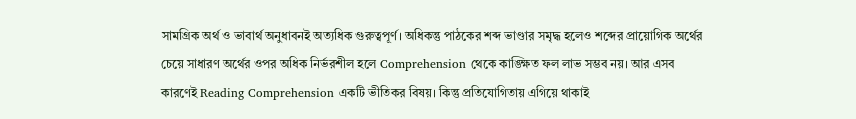সামগ্রিক অর্থ ও ভাবার্থ অনুধাবনই অত্যধিক গুরুত্বপূর্ণ। অধিকন্তু পাঠকের শব্দ ভাণ্ডার সমৃদ্ধ হলেও শব্দের প্রায়োগিক অর্থের চেয়ে সাধারণ অর্থের ওপর অধিক নির্ভরশীল হলে Comprehension থেকে কাঙ্ক্ষিত ফল লাভ সম্ভব নয়। আর এসব কারণেই Reading Comprehension একটি ভীতিকর বিষয়। কিন্তু প্রতিযোগিতায় এগিয়ে থাকাই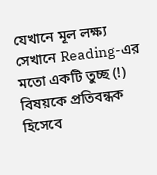যেখানে মূল লক্ষ্য সেখানে Reading-এর মতো একটি তুচ্ছ (!) বিষয়কে প্রতিবন্ধক হিসেবে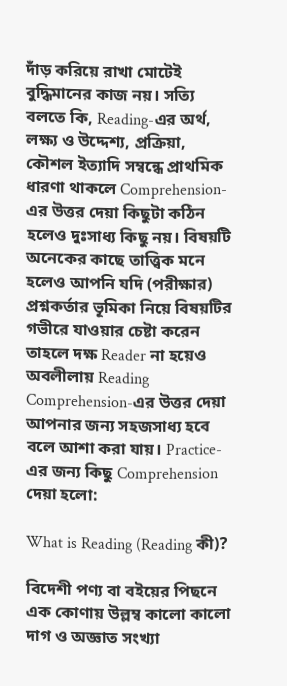দাঁড় করিয়ে রাখা মোটেই বুদ্ধিমানের কাজ নয়। সত্যি বলতে কি, Reading-এর অর্থ, লক্ষ্য ও উদ্দেশ্য, প্রক্রিয়া, কৌশল ইত্যাদি সম্বন্ধে প্রাথমিক ধারণা থাকলে Comprehension-এর উত্তর দেয়া কিছুটা কঠিন হলেও দুঃসাধ্য কিছু নয়। বিষয়টি অনেকের কাছে তাত্ত্বিক মনে হলেও আপনি যদি (পরীক্ষার) প্রশ্নকর্তার ভূমিকা নিয়ে বিষয়টির গভীরে যাওয়ার চেষ্টা করেন তাহলে দক্ষ Reader না হয়েও অবলীলায় Reading Comprehension-এর উত্তর দেয়া আপনার জন্য সহজসাধ্য হবে বলে আশা করা যায়। Practice-এর জন্য কিছু Comprehension দেয়া হলো:

What is Reading (Reading কী)?

বিদেশী পণ্য বা বইয়ের পিছনে এক কোণায় উল্লম্ব কালো কালো দাগ ও অজ্ঞাত সংখ্যা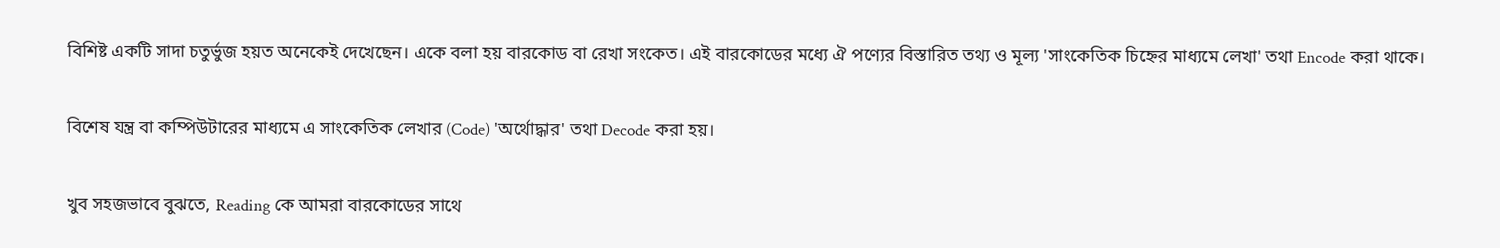বিশিষ্ট একটি সাদা চতুর্ভুজ হয়ত অনেকেই দেখেছেন। একে বলা হয় বারকোড বা রেখা সংকেত। এই বারকোডের মধ্যে ঐ পণ্যের বিস্তারিত তথ্য ও মূল্য 'সাংকেতিক চিহ্নের মাধ্যমে লেখা' তথা Encode করা থাকে।

বিশেষ যন্ত্র বা কম্পিউটারের মাধ্যমে এ সাংকেতিক লেখার (Code) 'অর্থোদ্ধার' তথা Decode করা হয়।

খুব সহজভাবে বুঝতে, Reading কে আমরা বারকোডের সাথে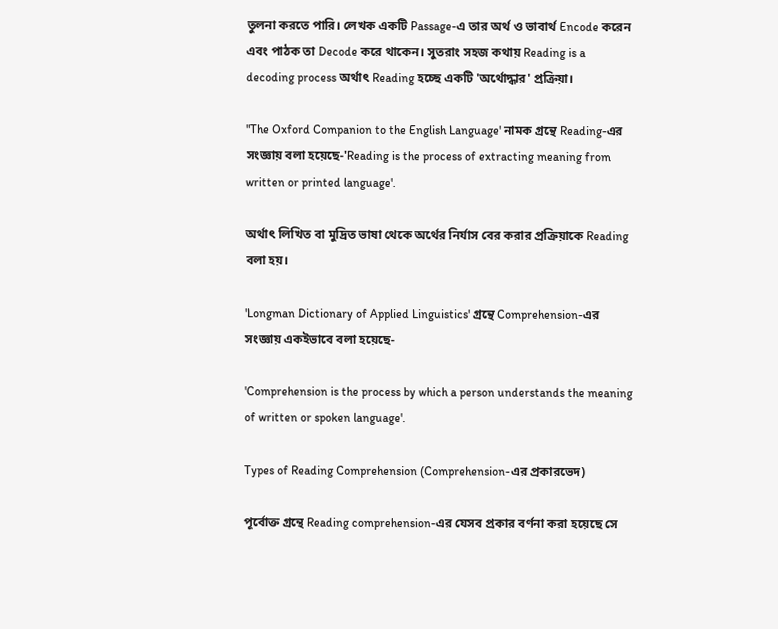তুলনা করতে পারি। লেখক একটি Passage-এ তার অর্থ ও ভাবার্থ Encode করেন এবং পাঠক তা Decode করে থাকেন। সুতরাং সহজ কথায় Reading is a decoding process অর্থাৎ Reading হচ্ছে একটি 'অর্থোদ্ধার' প্রক্রিয়া।

"The Oxford Companion to the English Language' নামক গ্রন্থে Reading-এর সংজ্ঞায় বলা হয়েছে-'Reading is the process of extracting meaning from written or printed language'.

অর্থাৎ লিখিত বা মুদ্রিত ভাষা থেকে অর্থের নির্যাস বের করার প্রক্রিয়াকে Reading বলা হয়।

'Longman Dictionary of Applied Linguistics' গ্রন্থে Comprehension-এর সংজ্ঞায় একইভাবে বলা হয়েছে-

'Comprehension is the process by which a person understands the meaning of written or spoken language'.

Types of Reading Comprehension (Comprehension-এর প্রকারভেদ)

পূর্বোক্ত গ্রন্থে Reading comprehension-এর যেসব প্রকার বর্ণনা করা হয়েছে সে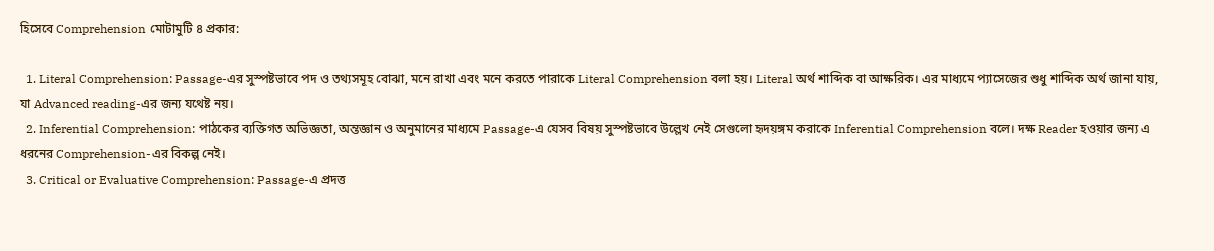হিসেবে Comprehension মোটামুটি ৪ প্রকার:

  1. Literal Comprehension: Passage-এর সুস্পষ্টভাবে পদ ও তথ্যসমূহ বোঝা, মনে রাখা এবং মনে করতে পারাকে Literal Comprehension বলা হয়। Literal অর্থ শাব্দিক বা আক্ষরিক। এর মাধ্যমে প্যাসেজের শুধু শাব্দিক অর্থ জানা যায়, যা Advanced reading-এর জন্য যথেষ্ট নয়।
  2. Inferential Comprehension: পাঠকের ব্যক্তিগত অভিজ্ঞতা, অন্তজ্ঞান ও অনুমানের মাধ্যমে Passage-এ যেসব বিষয় সুস্পষ্টভাবে উল্লেখ নেই সেগুলো হৃদয়ঙ্গম করাকে Inferential Comprehension বলে। দক্ষ Reader হওয়ার জন্য এ ধরনের Comprehension-এর বিকল্প নেই।
  3. Critical or Evaluative Comprehension: Passage-এ প্রদত্ত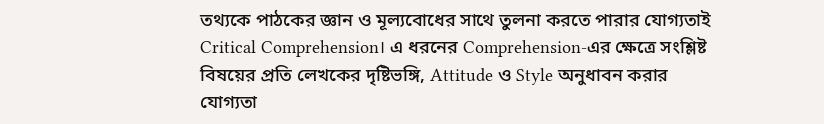তথ্যকে পাঠকের জ্ঞান ও মূল্যবোধের সাথে তুলনা করতে পারার যোগ্যতাই Critical Comprehension। এ ধরনের Comprehension-এর ক্ষেত্রে সংশ্লিষ্ট বিষয়ের প্রতি লেখকের দৃষ্টিভঙ্গি, Attitude ও Style অনুধাবন করার যোগ্যতা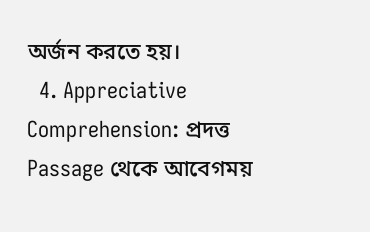অর্জন করতে হয়।
  4. Appreciative Comprehension: প্রদত্ত Passage থেকে আবেগময়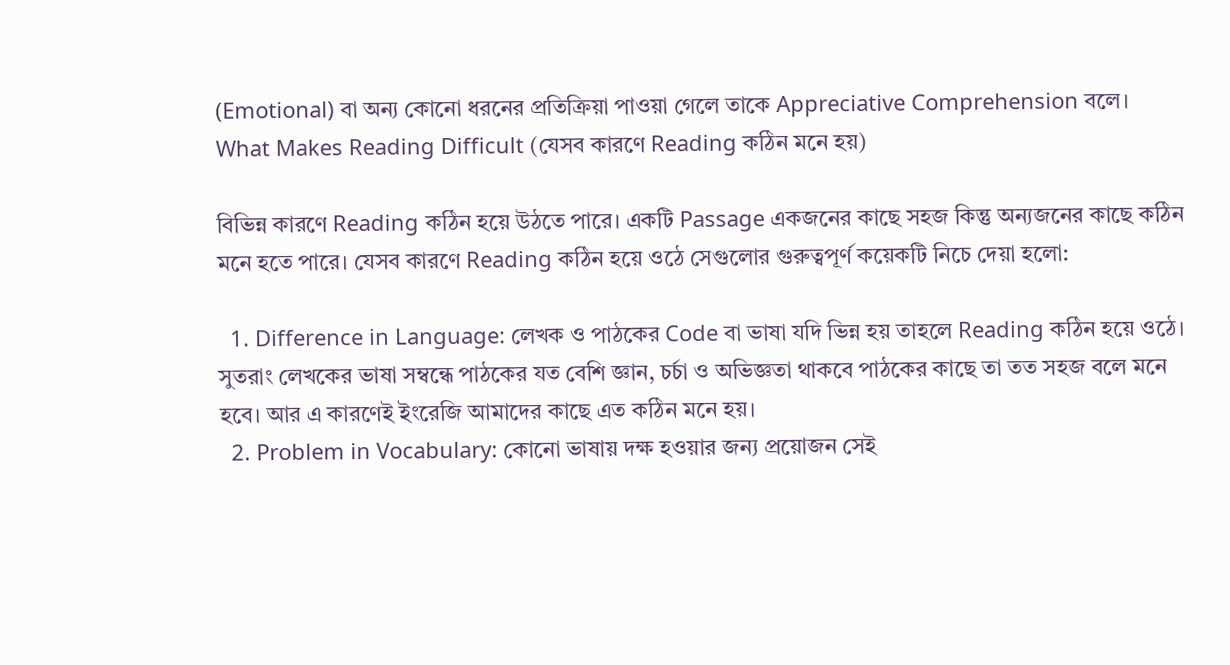(Emotional) বা অন্য কোনো ধরনের প্রতিক্রিয়া পাওয়া গেলে তাকে Appreciative Comprehension বলে।
What Makes Reading Difficult (যেসব কারণে Reading কঠিন মনে হয়)

বিভিন্ন কারণে Reading কঠিন হয়ে উঠতে পারে। একটি Passage একজনের কাছে সহজ কিন্তু অন্যজনের কাছে কঠিন মনে হতে পারে। যেসব কারণে Reading কঠিন হয়ে ওঠে সেগুলোর গুরুত্বপূর্ণ কয়েকটি নিচে দেয়া হলো:

  1. Difference in Language: লেখক ও পাঠকের Code বা ভাষা যদি ভিন্ন হয় তাহলে Reading কঠিন হয়ে ওঠে। সুতরাং লেখকের ভাষা সম্বন্ধে পাঠকের যত বেশি জ্ঞান, চর্চা ও অভিজ্ঞতা থাকবে পাঠকের কাছে তা তত সহজ বলে মনে হবে। আর এ কারণেই ইংরেজি আমাদের কাছে এত কঠিন মনে হয়।
  2. Problem in Vocabulary: কোনো ভাষায় দক্ষ হওয়ার জন্য প্রয়োজন সেই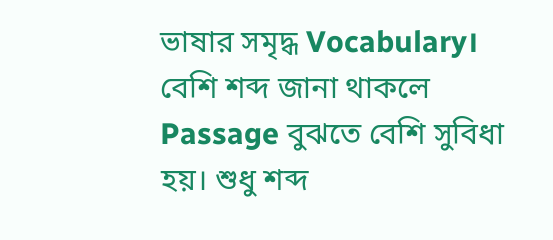ভাষার সমৃদ্ধ Vocabulary। বেশি শব্দ জানা থাকলে Passage বুঝতে বেশি সুবিধা হয়। শুধু শব্দ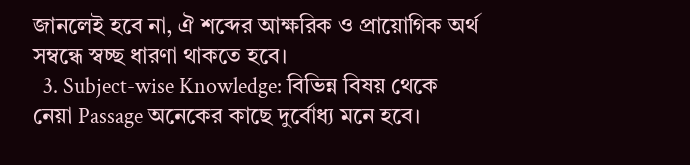জানলেই হবে না, ঐ শব্দের আক্ষরিক ও প্রায়োগিক অর্থ সম্বন্ধে স্বচ্ছ ধারণা থাকতে হবে।
  3. Subject-wise Knowledge: বিভিন্ন বিষয় থেকে নেয়া Passage অনেকের কাছে দুর্বোধ্য মনে হবে।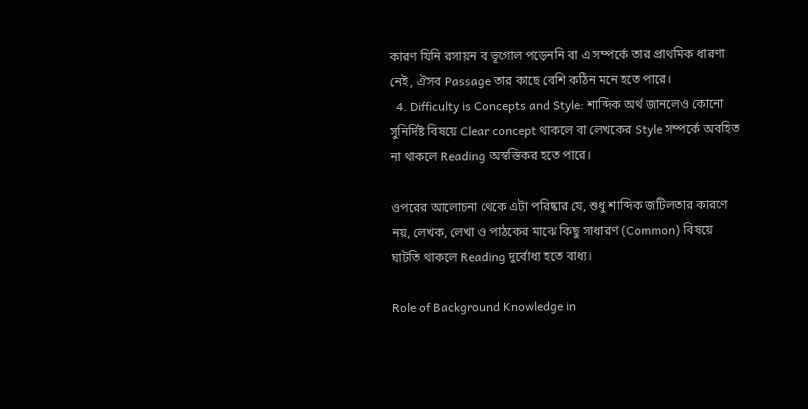কারণ যিনি রসায়ন ব ভূগোল পড়েননি বা এ সম্পর্কে তার প্রাথমিক ধারণা নেই, ঐসব Passage তার কাছে বেশি কঠিন মনে হতে পারে।
  4. Difficulty is Concepts and Style: শাব্দিক অর্থ জানলেও কোনো সুনির্দিষ্ট বিষয়ে Clear concept থাকলে বা লেখকের Style সম্পর্কে অবহিত না থাকলে Reading অস্বস্তিকর হতে পারে।

ওপরের আলোচনা থেকে এটা পরিষ্কার যে, শুধু শাব্দিক জটিলতার কারণে নয়, লেখক, লেখা ও পাঠকের মাঝে কিছু সাধারণ (Common) বিষয়ে ঘাটতি থাকলে Reading দুর্বোধ্য হতে বাধ্য।

Role of Background Knowledge in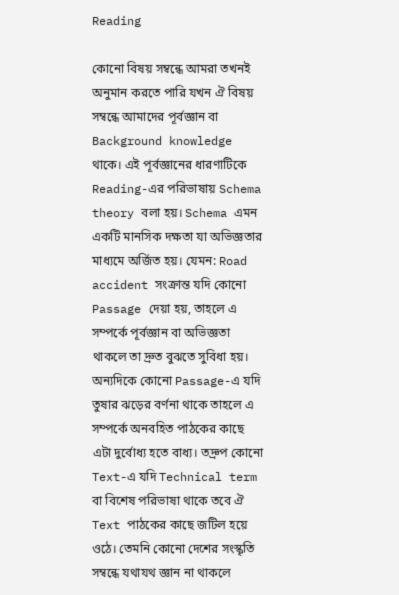Reading

কোনো বিষয় সম্বন্ধে আমরা তখনই অনুমান করতে পারি যখন ঐ বিষয় সম্বন্ধে আমাদের পূর্বজ্ঞান বা Background knowledge থাকে। এই পূর্বজ্ঞানের ধারণাটিকে Reading-এর পরিভাষায় Schema theory বলা হয়। Schema এমন একটি মানসিক দক্ষতা যা অভিজ্ঞতার মাধ্যমে অর্জিত হয়। যেমন: Road accident সংক্রান্ত যদি কোনো Passage দেয়া হয়, তাহলে এ সম্পর্কে পূর্বজ্ঞান বা অভিজ্ঞতা থাকলে তা দ্রুত বুঝতে সুবিধা হয়। অন্যদিকে কোনো Passage-এ যদি তুষার ঝড়ের বর্ণনা থাকে তাহলে এ সম্পর্কে অনবহিত পাঠকের কাছে এটা দুর্বোধ্য হতে বাধ্য। তদ্রুপ কোনো Text-এ যদি Technical term বা বিশেষ পরিভাষা থাকে তবে ঐ Text পাঠকের কাছে জটিল হয়ে ওঠে। তেমনি কোনো দেশের সংস্কৃতি সম্বন্ধে যথাযথ জ্ঞান না থাকলে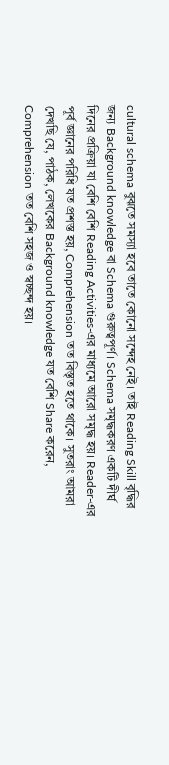cultural schema বুঝতে সমস্যা হবে তাতে কোনো সন্দেহ নেই। তাই Reading Skill বৃদ্ধির জন্য Background knowledge বা Schema গুরুত্বপূর্ণ। Schema সমৃদ্ধকরণ একটি দীর্ঘ দিনের প্রক্রিয়া যা বেশি বেশি Reading Activities-এর মাধ্যমে আরো সমৃদ্ধ হয়। Reader-এর পূর্ব জ্ঞানের পরিধি যত প্রশস্ত হয়, Comprehension তত বিস্তৃত হতে থাকে। সুতরাং আমরা দেখছি যে, পাঠক, লেখকের Background knowledge যত বেশি Share করেন, Comprehension তত বেশি সহজ ও স্বচ্ছন্দ হয়।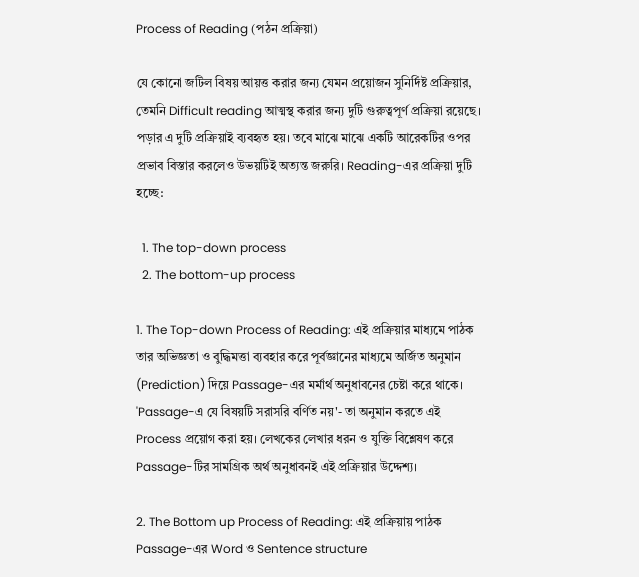Process of Reading (পঠন প্রক্রিয়া)

যে কোনো জটিল বিষয় আয়ত্ত করার জন্য যেমন প্রয়োজন সুনির্দিষ্ট প্রক্রিয়ার, তেমনি Difficult reading আত্মস্থ করার জন্য দুটি গুরুত্বপূর্ণ প্রক্রিয়া রয়েছে। পড়ার এ দুটি প্রক্রিয়াই ব্যবহৃত হয়। তবে মাঝে মাঝে একটি আরেকটির ওপর প্রভাব বিস্তার করলেও উভয়টিই অত্যন্ত জরুরি। Reading-এর প্রক্রিয়া দুটি হচ্ছে:

  1. The top-down process
  2. The bottom-up process

1. The Top-down Process of Reading: এই প্রক্রিয়ার মাধ্যমে পাঠক তার অভিজ্ঞতা ও বুদ্ধিমত্তা ব্যবহার করে পূর্বজ্ঞানের মাধ্যমে অর্জিত অনুমান (Prediction) দিয়ে Passage-এর মর্মার্থ অনুধাবনের চেষ্টা করে থাকে। 'Passage-এ যে বিষয়টি সরাসরি বর্ণিত নয়'- তা অনুমান করতে এই Process প্রয়োগ করা হয়। লেখকের লেখার ধরন ও যুক্তি বিশ্লেষণ করে Passage-টির সামগ্রিক অর্থ অনুধাবনই এই প্রক্রিয়ার উদ্দেশ্য।

2. The Bottom up Process of Reading: এই প্রক্রিয়ায় পাঠক Passage-এর Word ও Sentence structure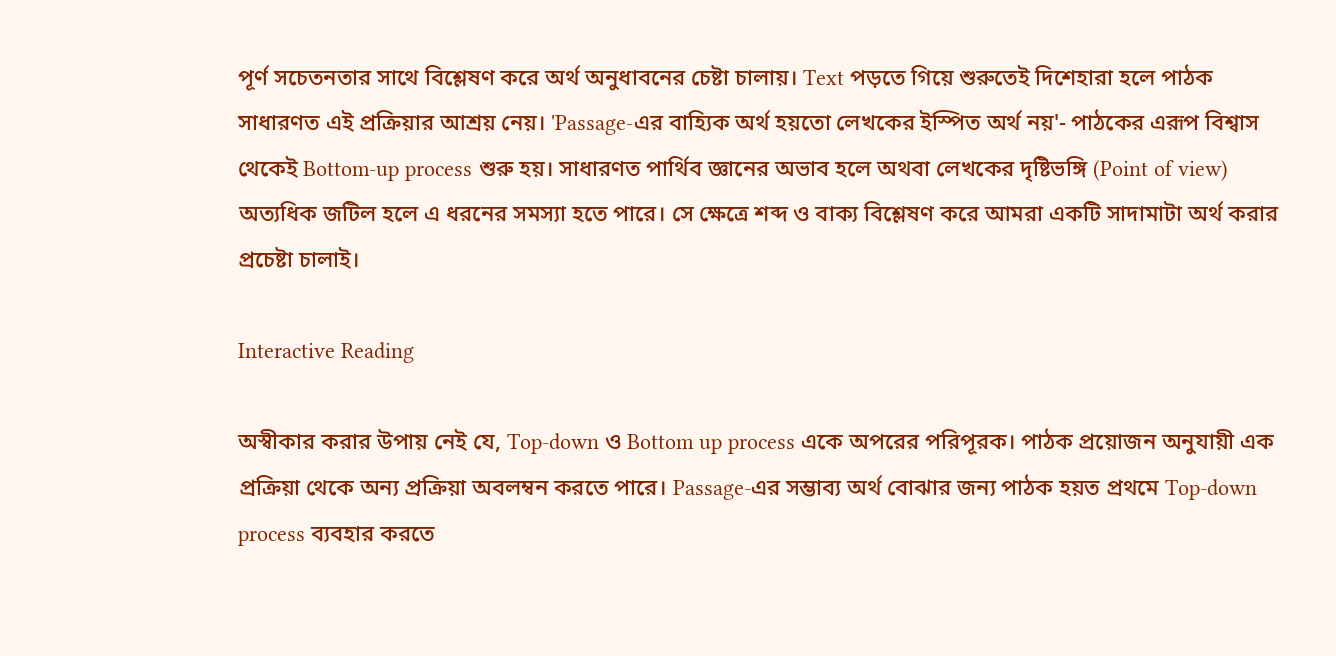পূর্ণ সচেতনতার সাথে বিশ্লেষণ করে অর্থ অনুধাবনের চেষ্টা চালায়। Text পড়তে গিয়ে শুরুতেই দিশেহারা হলে পাঠক সাধারণত এই প্রক্রিয়ার আশ্রয় নেয়। 'Passage-এর বাহ্যিক অর্থ হয়তো লেখকের ইস্পিত অর্থ নয়'- পাঠকের এরূপ বিশ্বাস থেকেই Bottom-up process শুরু হয়। সাধারণত পার্থিব জ্ঞানের অভাব হলে অথবা লেখকের দৃষ্টিভঙ্গি (Point of view) অত্যধিক জটিল হলে এ ধরনের সমস্যা হতে পারে। সে ক্ষেত্রে শব্দ ও বাক্য বিশ্লেষণ করে আমরা একটি সাদামাটা অর্থ করার প্রচেষ্টা চালাই।

Interactive Reading

অস্বীকার করার উপায় নেই যে, Top-down ও Bottom up process একে অপরের পরিপূরক। পাঠক প্রয়োজন অনুযায়ী এক প্রক্রিয়া থেকে অন্য প্রক্রিয়া অবলম্বন করতে পারে। Passage-এর সম্ভাব্য অর্থ বোঝার জন্য পাঠক হয়ত প্রথমে Top-down process ব্যবহার করতে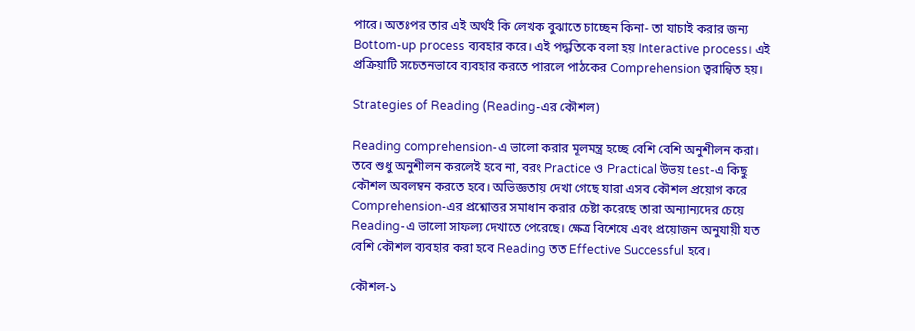পারে। অতঃপর তার এই অর্থই কি লেখক বুঝাতে চাচ্ছেন কিনা- তা যাচাই করার জন্য Bottom-up process ব্যবহার করে। এই পদ্ধতিকে বলা হয় Interactive process। এই প্রক্রিয়াটি সচেতনভাবে ব্যবহার করতে পারলে পাঠকের Comprehension ত্বরান্বিত হয়।

Strategies of Reading (Reading-এর কৌশল)

Reading comprehension-এ ভালো করার মূলমন্ত্র হচ্ছে বেশি বেশি অনুশীলন করা। তবে শুধু অনুশীলন করলেই হবে না, বরং Practice ও Practical উভয় test-এ কিছু কৌশল অবলম্বন করতে হবে। অভিজ্ঞতায় দেখা গেছে যারা এসব কৌশল প্রয়োগ করে Comprehension-এর প্রশ্নোত্তর সমাধান করার চেষ্টা করেছে তারা অন্যান্যদের চেয়ে Reading-এ ভালো সাফল্য দেখাতে পেরেছে। ক্ষেত্র বিশেষে এবং প্রয়োজন অনুযায়ী যত বেশি কৌশল ব্যবহার করা হবে Reading তত Effective Successful হবে।

কৌশল-১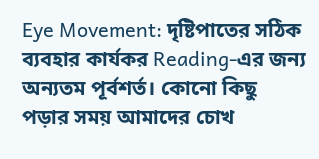Eye Movement: দৃষ্টিপাতের সঠিক ব্যবহার কার্যকর Reading-এর জন্য অন্যতম পূর্বশর্ত। কোনো কিছু পড়ার সময় আমাদের চোখ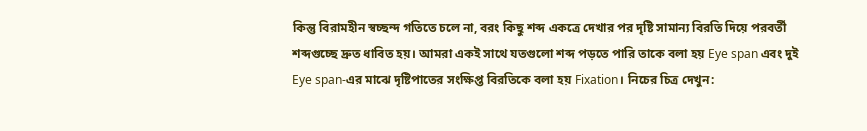কিন্তু বিরামহীন স্বচ্ছন্দ গতিতে চলে না, বরং কিছু শব্দ একত্রে দেখার পর দৃষ্টি সামান্য বিরতি দিয়ে পরবর্তী শব্দগুচ্ছে দ্রুত ধাবিত হয়। আমরা একই সাথে যতগুলো শব্দ পড়তে পারি তাকে বলা হয় Eye span এবং দুই Eye span-এর মাঝে দৃষ্টিপাতের সংক্ষিপ্ত বিরতিকে বলা হয় Fixation। নিচের চিত্র দেখুন: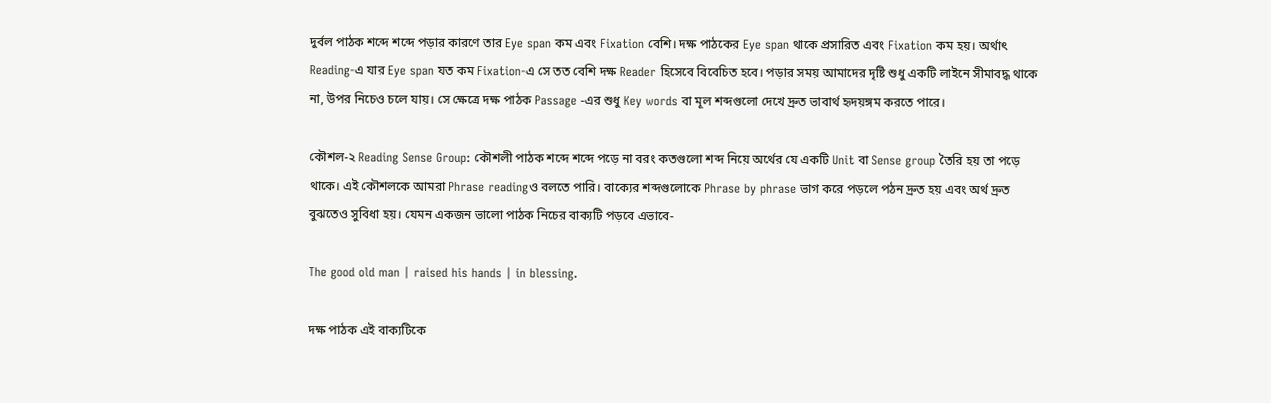দুর্বল পাঠক শব্দে শব্দে পড়ার কারণে তার Eye span কম এবং Fixation বেশি। দক্ষ পাঠকের Eye span থাকে প্রসারিত এবং Fixation কম হয়। অর্থাৎ Reading-এ যার Eye span যত কম Fixation-এ সে তত বেশি দক্ষ Reader হিসেবে বিবেচিত হবে। পড়ার সময় আমাদের দৃষ্টি শুধু একটি লাইনে সীমাবদ্ধ থাকে না, উপর নিচেও চলে যায়। সে ক্ষেত্রে দক্ষ পাঠক Passage -এর শুধু Key words বা মূল শব্দগুলো দেখে দ্রুত ভাবার্থ হৃদয়ঙ্গম করতে পারে।

কৌশল-২ Reading Sense Group: কৌশলী পাঠক শব্দে শব্দে পড়ে না বরং কতগুলো শব্দ নিয়ে অর্থের যে একটি Unit বা Sense group তৈরি হয় তা পড়ে থাকে। এই কৌশলকে আমরা Phrase readingও বলতে পারি। বাক্যের শব্দগুলোকে Phrase by phrase ভাগ করে পড়লে পঠন দ্রুত হয় এবং অর্থ দ্রুত বুঝতেও সুবিধা হয়। যেমন একজন ভালো পাঠক নিচের বাক্যটি পড়বে এভাবে-

The good old man | raised his hands | in blessing.

দক্ষ পাঠক এই বাক্যটিকে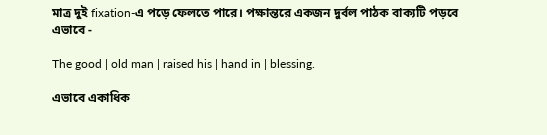মাত্র দুই fixation-এ পড়ে ফেলতে পারে। পক্ষান্তরে একজন দুর্বল পাঠক বাক্যটি পড়বে এভাবে -

The good | old man | raised his | hand in | blessing.

এভাবে একাধিক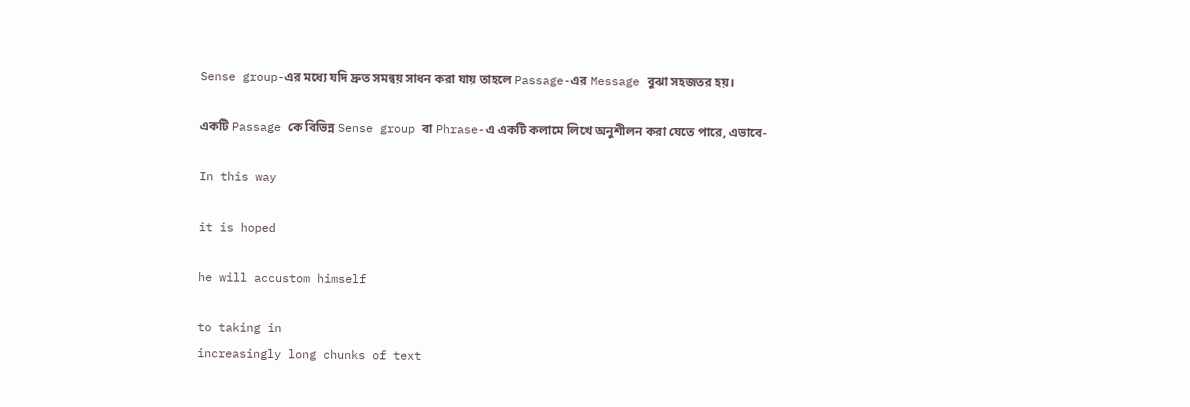Sense group-এর মধ্যে যদি দ্রুত সমন্বয় সাধন করা যায় তাহলে Passage-এর Message বুঝা সহজতর হয়।

একটি Passage কে বিভিন্ন Sense group বা Phrase-এ একটি কলামে লিখে অনুশীলন করা যেতে পারে, এভাবে-

In this way

it is hoped

he will accustom himself

to taking in
increasingly long chunks of text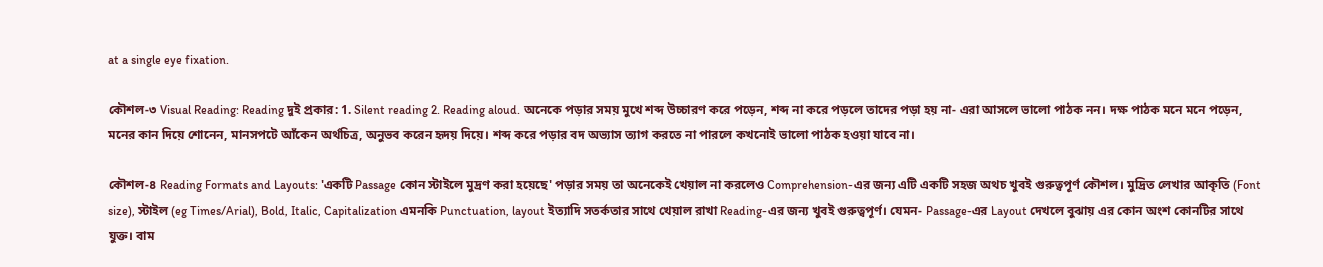at a single eye fixation.

কৌশল-৩ Visual Reading: Reading দুই প্রকার: 1. Silent reading 2. Reading aloud. অনেকে পড়ার সময় মুখে শব্দ উচ্চারণ করে পড়েন, শব্দ না করে পড়লে তাদের পড়া হয় না- এরা আসলে ভালো পাঠক নন। দক্ষ পাঠক মনে মনে পড়েন, মনের কান দিয়ে শোনেন, মানসপটে আঁকেন অর্থচিত্র, অনুভব করেন হৃদয় দিয়ে। শব্দ করে পড়ার বদ অভ্যাস ত্যাগ করতে না পারলে কখনোই ভালো পাঠক হওয়া যাবে না।

কৌশল-৪ Reading Formats and Layouts: 'একটি Passage কোন স্টাইলে মুদ্রণ করা হয়েছে' পড়ার সময় তা অনেকেই খেয়াল না করলেও Comprehension-এর জন্য এটি একটি সহজ অথচ খুবই গুরুত্বপূর্ণ কৌশল। মুদ্রিত লেখার আকৃতি (Font size), স্টাইল (eg Times/Arial), Bold, Italic, Capitalization এমনকি Punctuation, layout ইত্যাদি সতর্কতার সাথে খেয়াল রাখা Reading-এর জন্য খুবই গুরুত্বপূর্ণ। যেমন- Passage-এর Layout দেখলে বুঝায় এর কোন অংশ কোনটির সাথে যুক্ত। বাম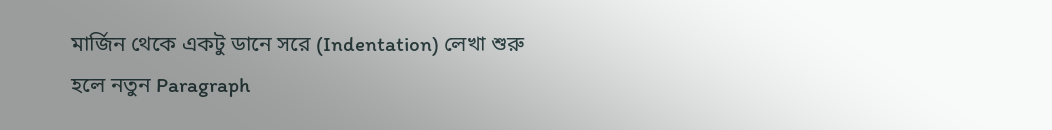মার্জিন থেকে একটু ডানে সরে (Indentation) লেখা শুরু হলে নতুন Paragraph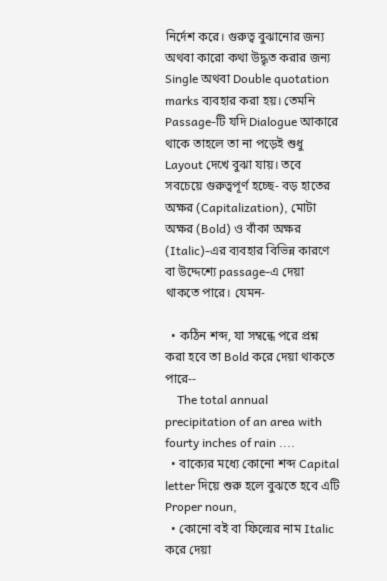নির্দেশ করে। গুরুত্ব বুঝানোর জন্য অথবা কারো কথা উদ্ধৃত করার জন্য Single অথবা Double quotation marks ব্যবহার করা হয়। তেমনি Passage-টি যদি Dialogue আকারে থাকে তাহলে তা না পড়েই শুধু Layout দেখে বুঝা যায়। তবে সবচেয়ে গুরুত্বপূর্ণ হচ্ছে- বড় হাতের অক্ষর (Capitalization), মোটা অক্ষর (Bold) ও বাঁকা অক্ষর (Italic)-এর ব্যবহার বিভিন্ন কারণে বা উদ্দেশ্যে passage-এ দেয়া থাকতে পারে। যেমন-

  • কঠিন শব্দ, যা সম্বন্ধে পরে প্রশ্ন করা হবে তা Bold করে দেয়া থাকতে পারে--
    The total annual precipitation of an area with fourty inches of rain ....
  • বাক্যের মধ্যে কোনো শব্দ Capital letter দিয়ে শুরু হলে বুঝতে হবে এটি Proper noun,
  • কোনো বই বা ফিল্মের নাম Italic করে দেয়া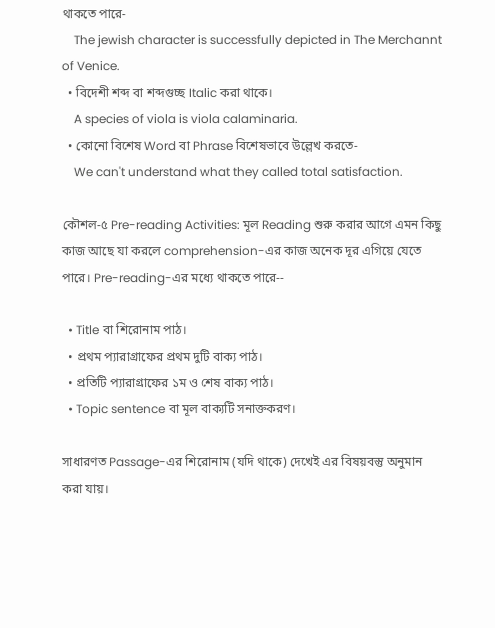থাকতে পারে-
    The jewish character is successfully depicted in The Merchannt of Venice.
  • বিদেশী শব্দ বা শব্দগুচ্ছ Italic করা থাকে।
    A species of viola is viola calaminaria.
  • কোনো বিশেষ Word বা Phrase বিশেষভাবে উল্লেখ করতে-
    We can't understand what they called total satisfaction.

কৌশল-৫ Pre-reading Activities: মূল Reading শুরু করার আগে এমন কিছু কাজ আছে যা করলে comprehension-এর কাজ অনেক দূর এগিয়ে যেতে পারে। Pre-reading-এর মধ্যে থাকতে পারে--

  • Title বা শিরোনাম পাঠ।
  • প্রথম প্যারাগ্রাফের প্রথম দুটি বাক্য পাঠ।
  • প্রতিটি প্যারাগ্রাফের ১ম ও শেষ বাক্য পাঠ।
  • Topic sentence বা মূল বাক্যটি সনাক্তকরণ।

সাধারণত Passage-এর শিরোনাম (যদি থাকে) দেখেই এর বিষয়বস্তু অনুমান করা যায়।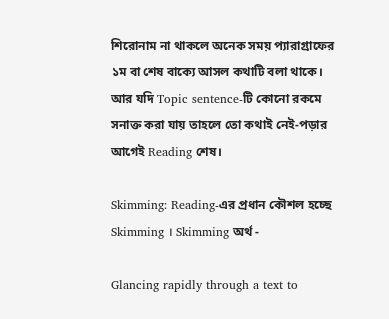শিরোনাম না থাকলে অনেক সময় প্যারাগ্রাফের ১ম বা শেষ বাক্যে আসল কথাটি বলা থাকে। আর যদি Topic sentence-টি কোনো রকমে সনাক্ত করা যায় তাহলে তো কথাই নেই-পড়ার আগেই Reading শেষ।

Skimming: Reading-এর প্রধান কৌশল হচ্ছে Skimming । Skimming অর্থ -

Glancing rapidly through a text to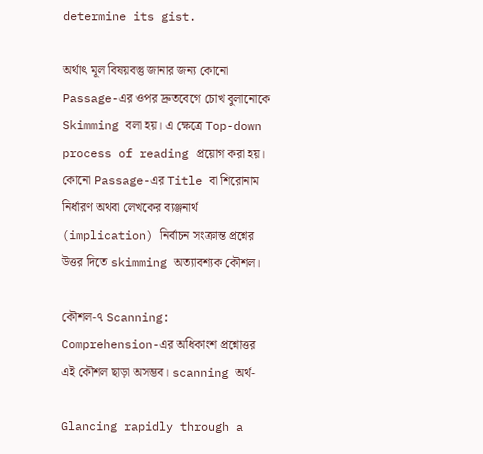determine its gist.

অর্থাৎ মূল বিষয়বস্তু জানার জন্য কোনো Passage-এর ওপর দ্রুতবেগে চোখ বুলানোকে Skimming বলা হয়। এ ক্ষেত্রে Top-down process of reading প্রয়োগ করা হয়। কোনো Passage-এর Title বা শিরোনাম নির্ধারণ অথবা লেখকের ব্যঞ্জনার্থ (implication) নির্বাচন সংক্রান্ত প্রশ্নের উত্তর দিতে skimming অত্যাবশ্যক কৌশল।

কৌশল-৭ Scanning: Comprehension-এর অধিকাংশ প্রশ্নোত্তর এই কৌশল ছাড়া অসম্ভব। scanning অর্থ-

Glancing rapidly through a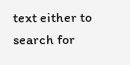text either to search for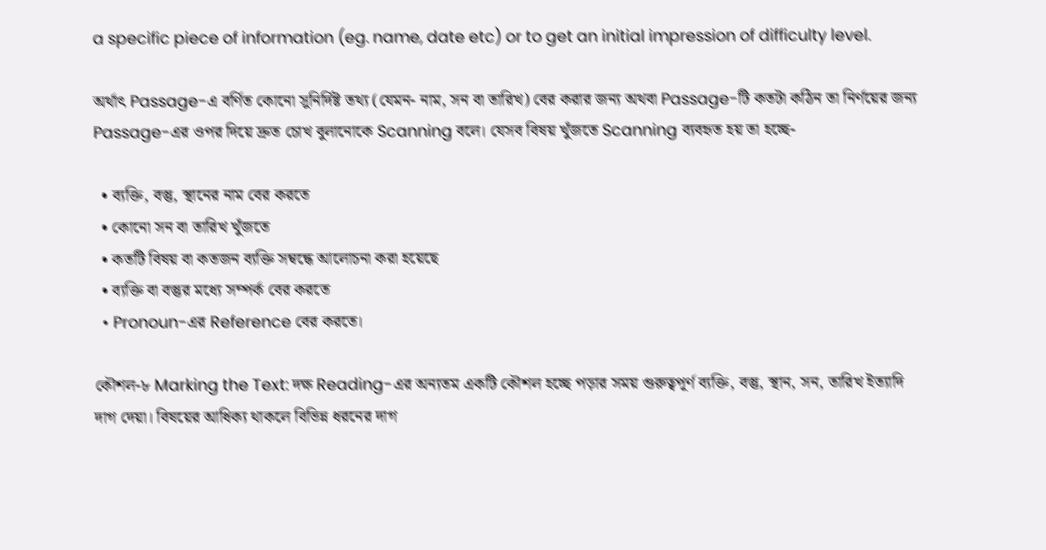a specific piece of information (eg. name, date etc) or to get an initial impression of difficulty level.

অর্থাৎ Passage-এ বর্ণিত কোনো সুনির্দিষ্ট তথ্য (যেমন- নাম, সন বা তারিখ) বের করার জন্য অথবা Passage-টি কতটা কঠিন তা নির্ণয়ের জন্য Passage-এর ওপর দিয়ে দ্রুত চোখ বুলানোকে Scanning বলে। যেসব বিষয় খুঁজতে Scanning ব্যবহৃত হয় তা হচ্ছে-

  • ব্যক্তি, বস্তু, স্থানের নাম বের করতে
  • কোনো সন বা তারিখ খুঁজতে
  • কতটি বিষয় বা কতজন ব্যক্তি সম্বন্ধে আলোচনা করা হয়েছে
  • ব্যক্তি বা বস্তুর মধ্যে সম্পর্ক বের করতে
  • Pronoun-এর Reference বের করতে।

কৌশল-৮ Marking the Text: দক্ষ Reading-এর অন্যতম একটি কৌশল হচ্ছে পড়ার সময় গুরুত্বপূর্ণ ব্যক্তি, বস্তু, স্থান, সন, তারিখ ইত্যাদি দাগ দেয়া। বিষয়ের আধিক্য থাকলে বিভিন্ন ধরনের দাগ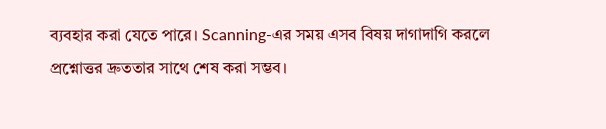ব্যবহার করা যেতে পারে। Scanning-এর সময় এসব বিষয় দাগাদাগি করলে প্রশ্নোত্তর দ্রুততার সাথে শেষ করা সম্ভব।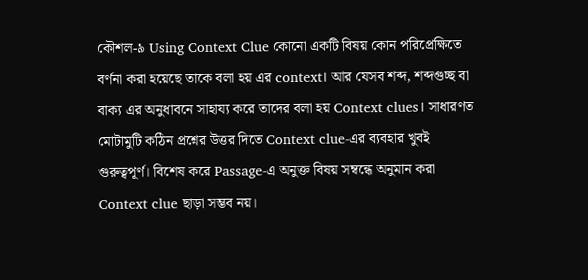কৌশল-৯ Using Context Clue কোনো একটি বিষয় কোন পরিপ্রেক্ষিতে বর্ণনা করা হয়েছে তাকে বলা হয় এর context। আর যেসব শব্দ, শব্দগুচ্ছ বা বাক্য এর অনুধাবনে সাহায্য করে তাদের বলা হয় Context clues। সাধারণত মোটামুটি কঠিন প্রশ্নের উত্তর দিতে Context clue-এর ব্যবহার খুবই গুরুত্বপূর্ণ। বিশেষ করে Passage-এ অনুক্ত বিষয় সম্বন্ধে অনুমান করা Context clue ছাড়া সম্ভব নয়।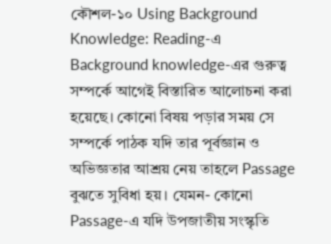কৌশল-১০ Using Background Knowledge: Reading-এ Background knowledge-এর গুরুত্ব সম্পর্কে আগেই বিস্তারিত আলোচনা করা হয়েছে। কোনো বিষয় পড়ার সময় সে সম্পর্কে পাঠক যদি তার পূর্বজ্ঞান ও অভিজ্ঞতার আশ্রয় নেয় তাহলে Passage বুঝতে সুবিধা হয়। যেমন- কোনো Passage-এ যদি উপজাতীয় সংস্কৃতি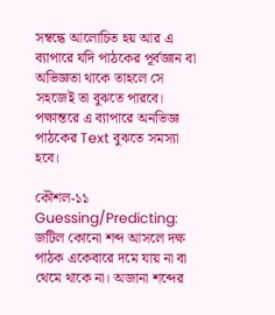সম্বন্ধে আলোচিত হয় আর এ ব্যাপারে যদি পাঠকের পূর্বজ্ঞান বা অভিজ্ঞতা থাকে তাহলে সে সহজেই তা বুঝতে পারবে। পক্ষান্তরে এ ব্যাপারে অনভিজ্ঞ পাঠকের Text বুঝতে সমস্যা হবে।

কৌশল-১১ Guessing/Predicting: জটিল কোনো শব্দ আসলে দক্ষ পাঠক একেবারে দমে যায় না বা থেমে থাকে না। অজানা শব্দের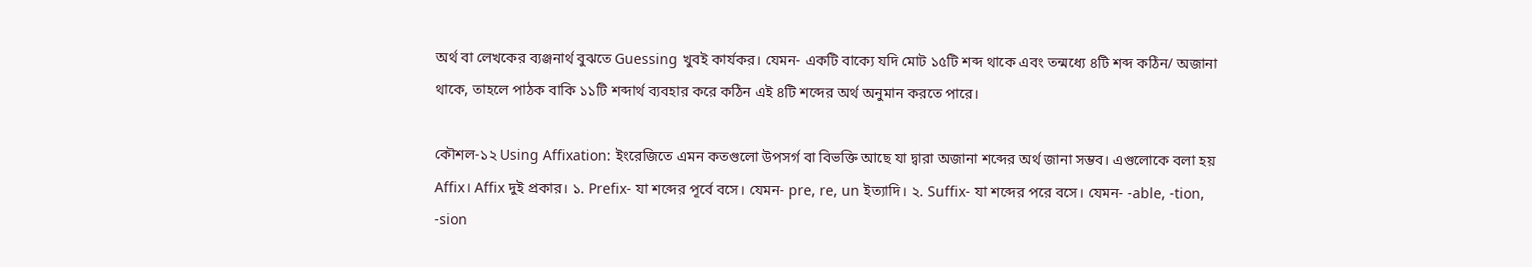অর্থ বা লেখকের ব্যঞ্জনার্থ বুঝতে Guessing খুবই কার্যকর। যেমন- একটি বাক্যে যদি মোট ১৫টি শব্দ থাকে এবং তন্মধ্যে ৪টি শব্দ কঠিন/ অজানা থাকে, তাহলে পাঠক বাকি ১১টি শব্দার্থ ব্যবহার করে কঠিন এই ৪টি শব্দের অর্থ অনুমান করতে পারে।

কৌশল-১২ Using Affixation: ইংরেজিতে এমন কতগুলো উপসর্গ বা বিভক্তি আছে যা দ্বারা অজানা শব্দের অর্থ জানা সম্ভব। এগুলোকে বলা হয় Affix। Affix দুই প্রকার। ১. Prefix- যা শব্দের পূর্বে বসে। যেমন- pre, re, un ইত্যাদি। ২. Suffix- যা শব্দের পরে বসে। যেমন- -able, -tion, -sion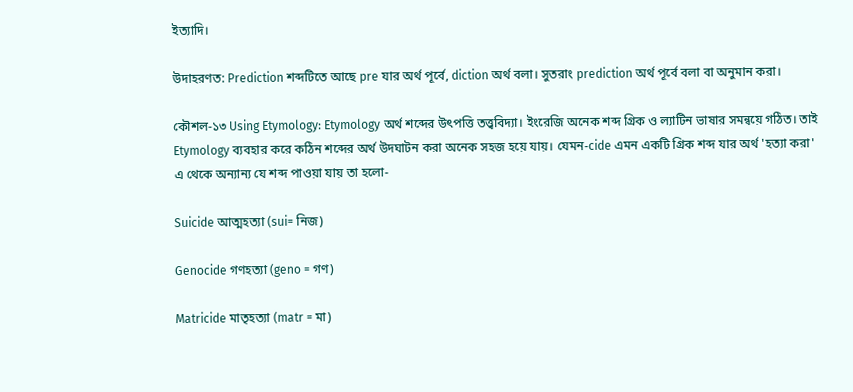ইত্যাদি।

উদাহরণত: Prediction শব্দটিতে আছে pre যার অর্থ পূর্বে, diction অর্থ বলা। সুতরাং prediction অর্থ পূর্বে বলা বা অনুমান করা।

কৌশল-১৩ Using Etymology: Etymology অর্থ শব্দের উৎপত্তি তত্ত্ববিদ্যা। ইংরেজি অনেক শব্দ গ্রিক ও ল্যাটিন ভাষার সমন্বয়ে গঠিত। তাই Etymology ব্যবহার করে কঠিন শব্দের অর্থ উদঘাটন করা অনেক সহজ হয়ে যায়। যেমন-cide এমন একটি গ্রিক শব্দ যার অর্থ 'হত্যা করা' এ থেকে অন্যান্য যে শব্দ পাওয়া যায় তা হলো-

Suicide আত্মহত্যা (sui= নিজ)

Genocide গণহত্যা (geno = গণ)

Matricide মাতৃহত্যা (matr = মা)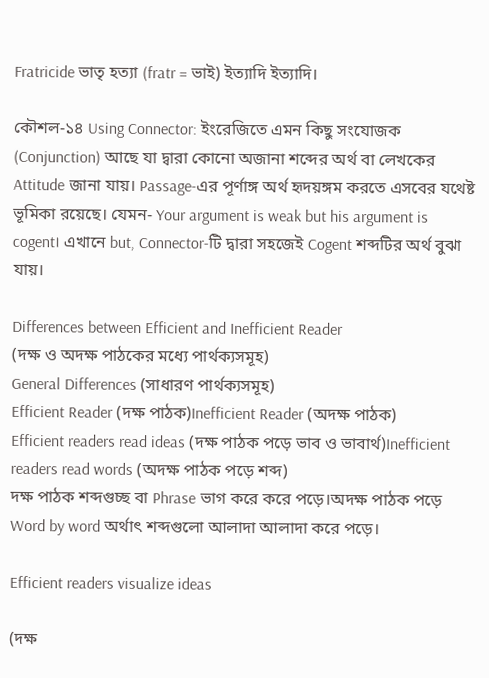Fratricide ভাতৃ হত্যা (fratr = ভাই) ইত্যাদি ইত্যাদি।

কৌশল-১৪ Using Connector: ইংরেজিতে এমন কিছু সংযোজক (Conjunction) আছে যা দ্বারা কোনো অজানা শব্দের অর্থ বা লেখকের Attitude জানা যায়। Passage-এর পূর্ণাঙ্গ অর্থ হৃদয়ঙ্গম করতে এসবের যথেষ্ট ভূমিকা রয়েছে। যেমন- Your argument is weak but his argument is cogent। এখানে but, Connector-টি দ্বারা সহজেই Cogent শব্দটির অর্থ বুঝা যায়।

Differences between Efficient and Inefficient Reader
(দক্ষ ও অদক্ষ পাঠকের মধ্যে পার্থক্যসমূহ)
General Differences (সাধারণ পার্থক্যসমূহ)
Efficient Reader (দক্ষ পাঠক)Inefficient Reader (অদক্ষ পাঠক)
Efficient readers read ideas (দক্ষ পাঠক পড়ে ভাব ও ভাবার্থ)Inefficient readers read words (অদক্ষ পাঠক পড়ে শব্দ)
দক্ষ পাঠক শব্দগুচ্ছ বা Phrase ভাগ করে করে পড়ে।অদক্ষ পাঠক পড়ে Word by word অর্থাৎ শব্দগুলো আলাদা আলাদা করে পড়ে।

Efficient readers visualize ideas

(দক্ষ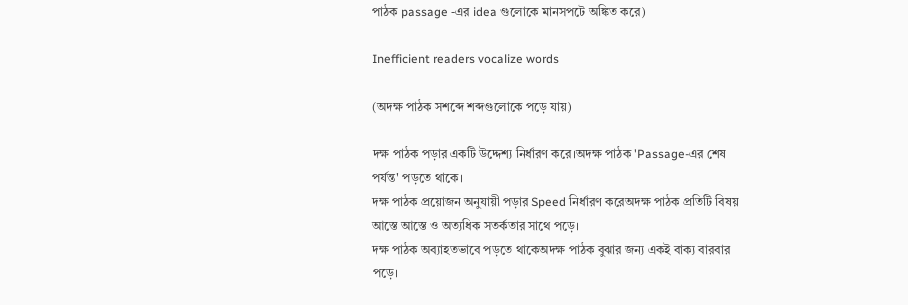পাঠক passage -এর idea গুলোকে মানসপটে অঙ্কিত করে)

Inefficient readers vocalize words

(অদক্ষ পাঠক সশব্দে শব্দগুলোকে পড়ে যায়)

দক্ষ পাঠক পড়ার একটি উদ্দেশ্য নির্ধারণ করে।অদক্ষ পাঠক 'Passage-এর শেষ পর্যন্ত' পড়তে থাকে।
দক্ষ পাঠক প্রয়োজন অনুযায়ী পড়ার Speed নির্ধারণ করেঅদক্ষ পাঠক প্রতিটি বিষয় আস্তে আস্তে ও অত্যধিক সতর্কতার সাথে পড়ে।
দক্ষ পাঠক অব্যাহতভাবে পড়তে থাকেঅদক্ষ পাঠক বুঝার জন্য একই বাক্য বারবার পড়ে।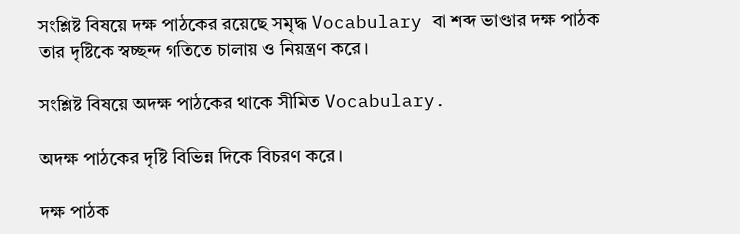সংশ্লিষ্ট বিষয়ে দক্ষ পাঠকের রয়েছে সমৃদ্ধ Vocabulary বা শব্দ ভাণ্ডার দক্ষ পাঠক তার দৃষ্টিকে স্বচ্ছন্দ গতিতে চালায় ও নিয়ন্ত্রণ করে।

সংশ্লিষ্ট বিষয়ে অদক্ষ পাঠকের থাকে সীমিত Vocabulary.

অদক্ষ পাঠকের দৃষ্টি বিভিন্ন দিকে বিচরণ করে।

দক্ষ পাঠক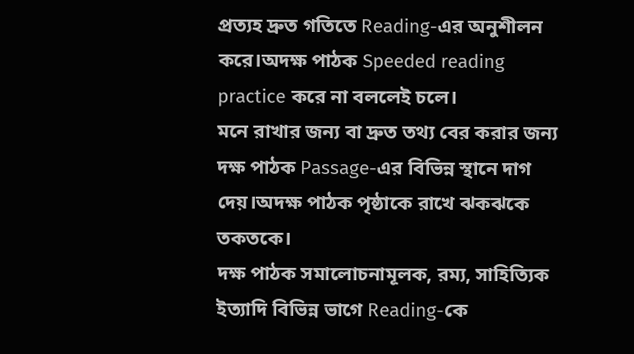প্রত্যহ দ্রুত গতিতে Reading-এর অনুশীলন করে।অদক্ষ পাঠক Speeded reading practice করে না বললেই চলে।
মনে রাখার জন্য বা দ্রুত তথ্য বের করার জন্য দক্ষ পাঠক Passage-এর বিভিন্ন স্থানে দাগ দেয়।অদক্ষ পাঠক পৃষ্ঠাকে রাখে ঝকঝকে তকতকে।
দক্ষ পাঠক সমালোচনামূলক, রম্য, সাহিত্যিক ইত্যাদি বিভিন্ন ভাগে Reading-কে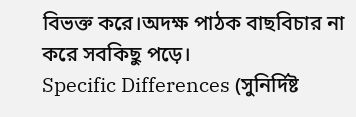বিভক্ত করে।অদক্ষ পাঠক বাছবিচার না করে সবকিছু পড়ে।
Specific Differences (সুনির্দিষ্ট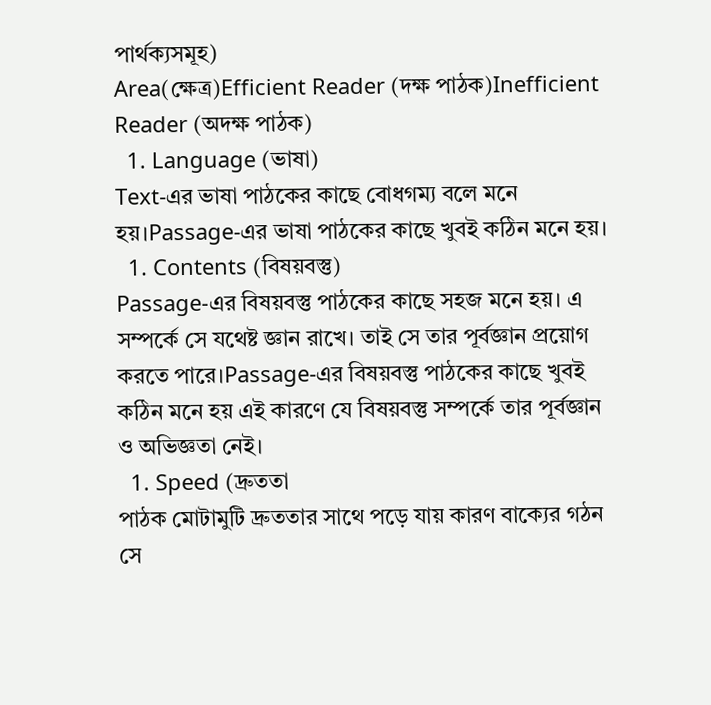পার্থক্যসমূহ)
Area(ক্ষেত্র)Efficient Reader (দক্ষ পাঠক)Inefficient Reader (অদক্ষ পাঠক)
  1. Language (ভাষা)
Text-এর ভাষা পাঠকের কাছে বোধগম্য বলে মনে হয়।Passage-এর ভাষা পাঠকের কাছে খুবই কঠিন মনে হয়।
  1. Contents (বিষয়বস্তু)
Passage-এর বিষয়বস্তু পাঠকের কাছে সহজ মনে হয়। এ সম্পর্কে সে যথেষ্ট জ্ঞান রাখে। তাই সে তার পূর্বজ্ঞান প্রয়োগ করতে পারে।Passage-এর বিষয়বস্তু পাঠকের কাছে খুবই কঠিন মনে হয় এই কারণে যে বিষয়বস্তু সম্পর্কে তার পূর্বজ্ঞান ও অভিজ্ঞতা নেই।
  1. Speed (দ্রুততা
পাঠক মোটামুটি দ্রুততার সাথে পড়ে যায় কারণ বাক্যের গঠন সে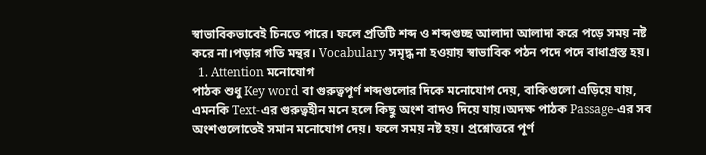স্বাভাবিকভাবেই চিনতে পারে। ফলে প্রতিটি শব্দ ও শব্দগুচ্ছ আলাদা আলাদা করে পড়ে সময় নষ্ট করে না।পড়ার গতি মন্থর। Vocabulary সমৃদ্ধ না হওয়ায় স্বাভাবিক পঠন পদে পদে বাধাগ্রস্ত হয়।
  1. Attention মনোযোগ
পাঠক শুধু Key word বা গুরুত্বপূর্ণ শব্দগুলোর দিকে মনোযোগ দেয়, বাকিগুলো এড়িয়ে যায়, এমনকি Text-এর গুরুত্বহীন মনে হলে কিছু অংশ বাদও দিয়ে যায়।অদক্ষ পাঠক Passage-এর সব অংশগুলোতেই সমান মনোযোগ দেয়। ফলে সময় নষ্ট হয়। প্রশ্নোত্তরে পূর্ণ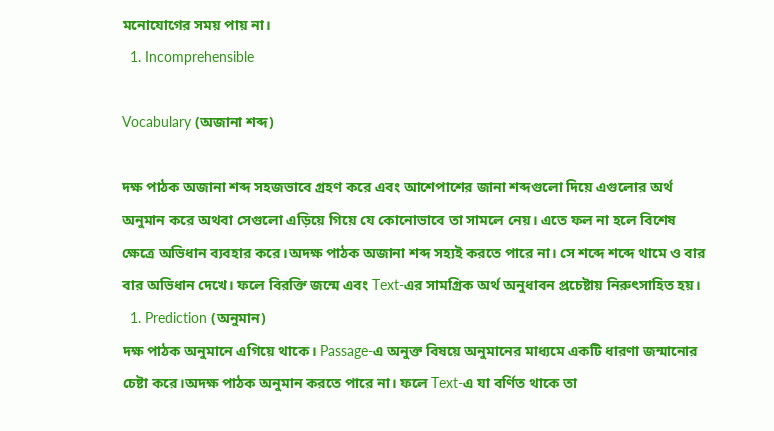মনোযোগের সময় পায় না।
  1. Incomprehensible

Vocabulary (অজানা শব্দ)

দক্ষ পাঠক অজানা শব্দ সহজভাবে গ্রহণ করে এবং আশেপাশের জানা শব্দগুলো দিয়ে এগুলোর অর্থ অনুমান করে অথবা সেগুলো এড়িয়ে গিয়ে যে কোনোভাবে তা সামলে নেয়। এতে ফল না হলে বিশেষ ক্ষেত্রে অভিধান ব্যবহার করে।অদক্ষ পাঠক অজানা শব্দ সহ্যই করতে পারে না। সে শব্দে শব্দে থামে ও বার বার অভিধান দেখে। ফলে বিরক্তি জন্মে এবং Text-এর সামগ্রিক অর্থ অনুধাবন প্রচেষ্টায় নিরুৎসাহিত হয়।
  1. Prediction (অনুমান)
দক্ষ পাঠক অনুমানে এগিয়ে থাকে। Passage-এ অনুক্ত বিষয়ে অনুমানের মাধ্যমে একটি ধারণা জন্মানোর চেষ্টা করে।অদক্ষ পাঠক অনুমান করতে পারে না। ফলে Text-এ যা বর্ণিত থাকে তা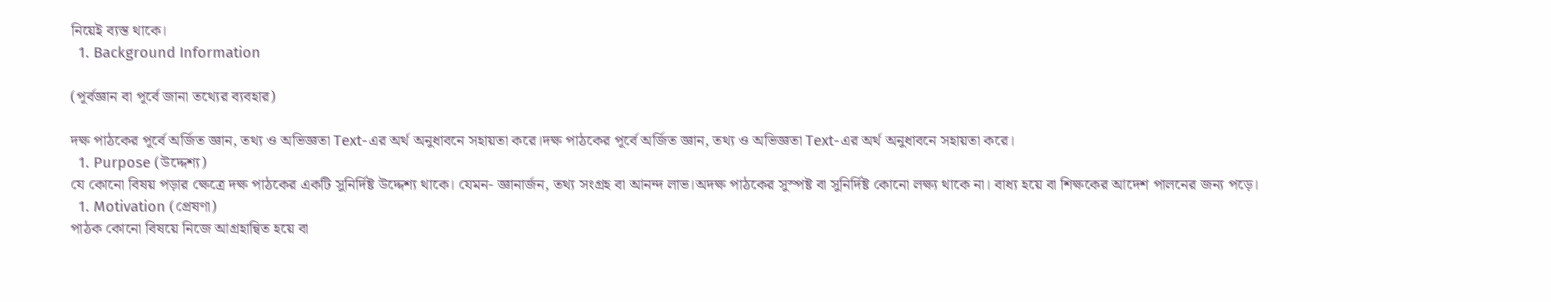নিয়েই ব্যস্ত থাকে।
  1. Background Information

(পূর্বজ্ঞান বা পূর্বে জানা তথ্যের ব্যবহার)

দক্ষ পাঠকের পূর্বে অর্জিত জ্ঞান, তথ্য ও অভিজ্ঞতা Text-এর অর্থ অনুধাবনে সহায়তা করে।দক্ষ পাঠকের পূর্বে অর্জিত জ্ঞান, তথ্য ও অভিজ্ঞতা Text-এর অর্থ অনুধাবনে সহায়তা করে।
  1. Purpose (উদ্দেশ্য)
যে কোনো বিষয় পড়ার ক্ষেত্রে দক্ষ পাঠকের একটি সুনির্দিষ্ট উদ্দেশ্য থাকে। যেমন- জ্ঞানার্জন, তথ্য সংগ্রহ বা আনন্দ লাভ।অদক্ষ পাঠকের সুস্পষ্ট বা সুনির্দিষ্ট কোনো লক্ষ্য থাকে না। বাধ্য হয়ে বা শিক্ষকের আদেশ পালনের জন্য পড়ে।
  1. Motivation (প্রেষণা)
পাঠক কোনো বিষয়ে নিজে আগ্রহান্বিত হয়ে বা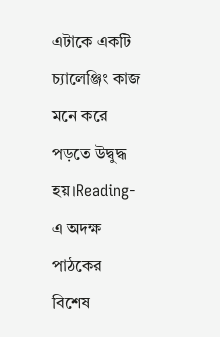এটাকে একটি চ্যালেঞ্জিং কাজ মনে করে পড়তে উদ্বুদ্ধ হয়।Reading-এ অদক্ষ পাঠকের বিশেষ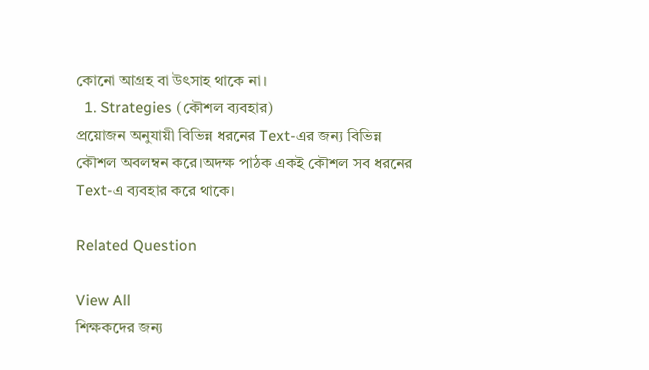কোনো আগ্রহ বা উৎসাহ থাকে না।
  1. Strategies (কৌশল ব্যবহার)
প্রয়োজন অনুযায়ী বিভিন্ন ধরনের Text-এর জন্য বিভিন্ন কৌশল অবলম্বন করে।অদক্ষ পাঠক একই কৌশল সব ধরনের Text-এ ব্যবহার করে থাকে।

Related Question

View All
শিক্ষকদের জন্য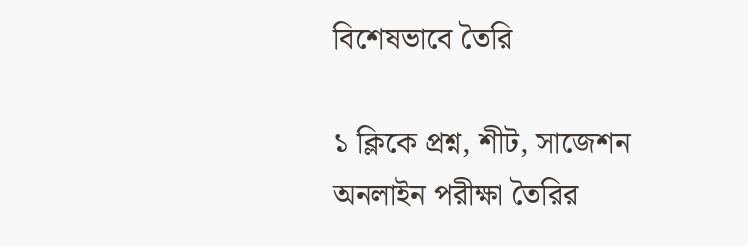বিশেষভাবে তৈরি

১ ক্লিকে প্রশ্ন, শীট, সাজেশন
অনলাইন পরীক্ষা তৈরির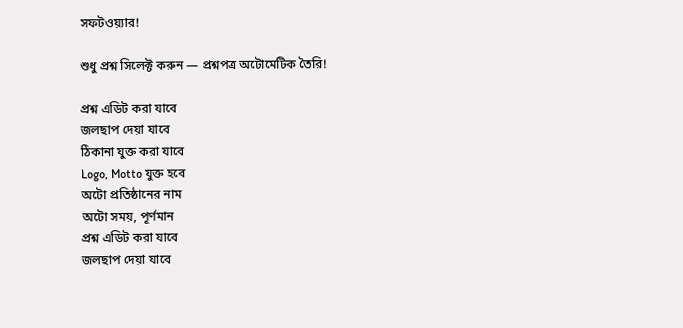সফটওয়্যার!

শুধু প্রশ্ন সিলেক্ট করুন — প্রশ্নপত্র অটোমেটিক তৈরি!

প্রশ্ন এডিট করা যাবে
জলছাপ দেয়া যাবে
ঠিকানা যুক্ত করা যাবে
Logo, Motto যুক্ত হবে
অটো প্রতিষ্ঠানের নাম
অটো সময়, পূর্ণমান
প্রশ্ন এডিট করা যাবে
জলছাপ দেয়া যাবে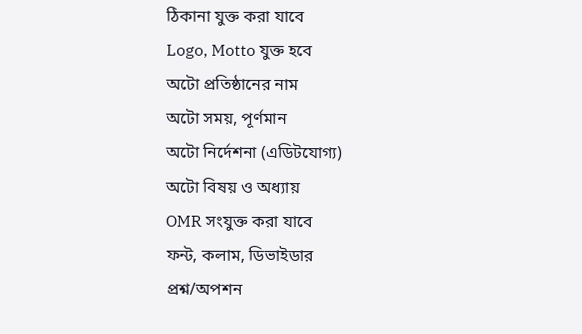ঠিকানা যুক্ত করা যাবে
Logo, Motto যুক্ত হবে
অটো প্রতিষ্ঠানের নাম
অটো সময়, পূর্ণমান
অটো নির্দেশনা (এডিটযোগ্য)
অটো বিষয় ও অধ্যায়
OMR সংযুক্ত করা যাবে
ফন্ট, কলাম, ডিভাইডার
প্রশ্ন/অপশন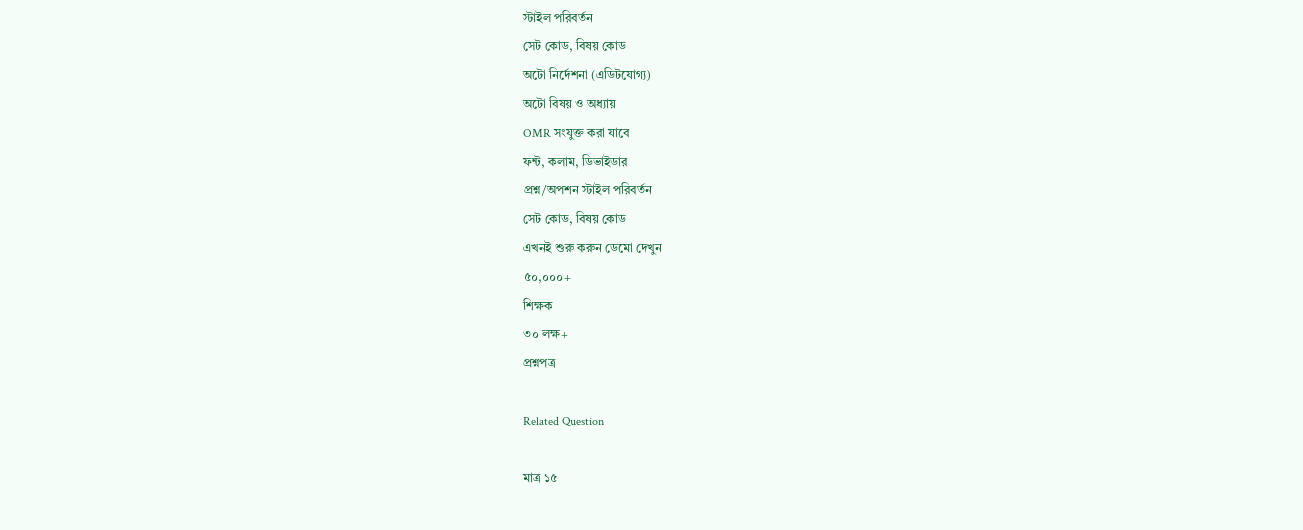স্টাইল পরিবর্তন
সেট কোড, বিষয় কোড
অটো নির্দেশনা (এডিটযোগ্য)
অটো বিষয় ও অধ্যায়
OMR সংযুক্ত করা যাবে
ফন্ট, কলাম, ডিভাইডার
প্রশ্ন/অপশন স্টাইল পরিবর্তন
সেট কোড, বিষয় কোড
এখনই শুরু করুন ডেমো দেখুন
৫০,০০০+
শিক্ষক
৩০ লক্ষ+
প্রশ্নপত্র

Related Question

মাত্র ১৫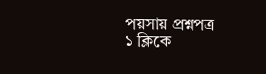পয়সায় প্রশ্নপত্র
১ ক্লিকে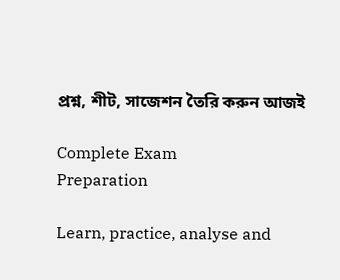প্রশ্ন, শীট, সাজেশন তৈরি করুন আজই

Complete Exam
Preparation

Learn, practice, analyse and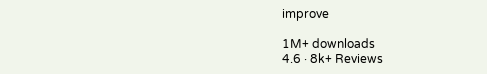improve

1M+ downloads
4.6 · 8k+ Reviews